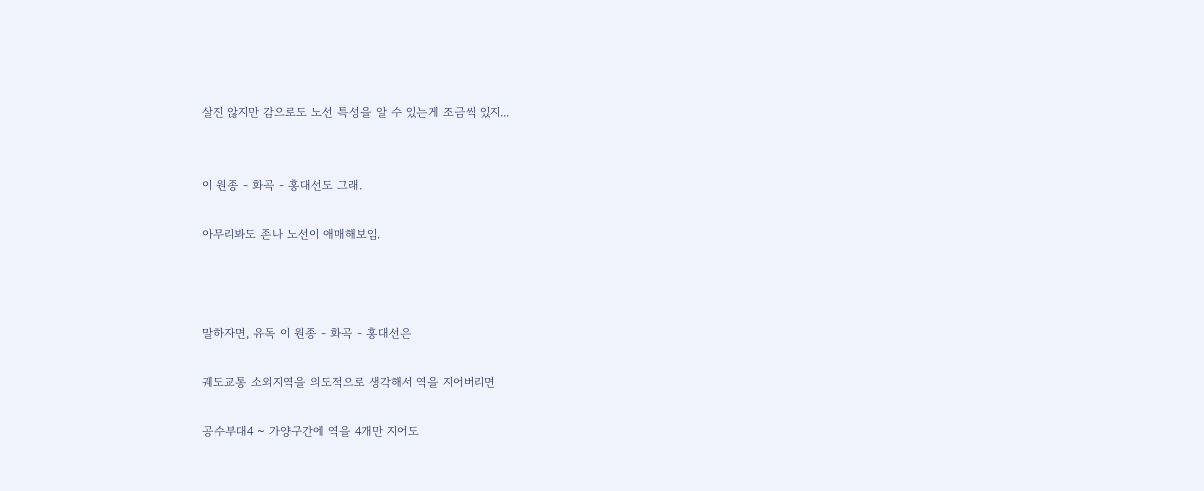살진 않지만 감으로도 노선 특성을 알 수 있는게 조금씩 있지...


이 원종 - 화곡 - 홍대선도 그래.

아무리봐도 존나 노선이 애매해보임.



말하자면, 유독 이 원종 - 화곡 - 홍대선은

궤도교통 소외지역을 의도적으로 생각해서 역을 지어버리면

공수부대4 ~ 가양구간에 역을 4개만 지어도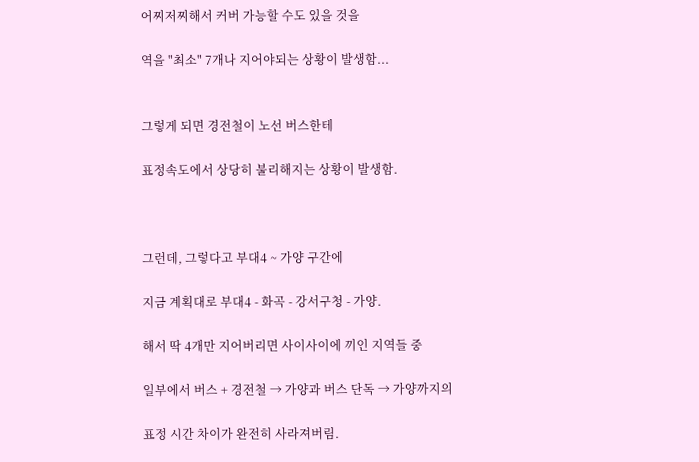어찌저찌해서 커버 가능할 수도 있을 것을

역을 "최소" 7개나 지어야되는 상황이 발생함...


그렇게 되면 경전철이 노선 버스한테

표정속도에서 상당히 불리해지는 상황이 발생함.



그런데, 그렇다고 부대4 ~ 가양 구간에

지금 계획대로 부대4 - 화곡 - 강서구청 - 가양.

해서 딱 4개만 지어버리면 사이사이에 끼인 지역들 중

일부에서 버스 + 경전철 → 가양과 버스 단독 → 가양까지의

표정 시간 차이가 완전히 사라져버림.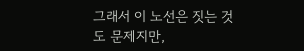그래서 이 노선은 짓는 것도 문제지만,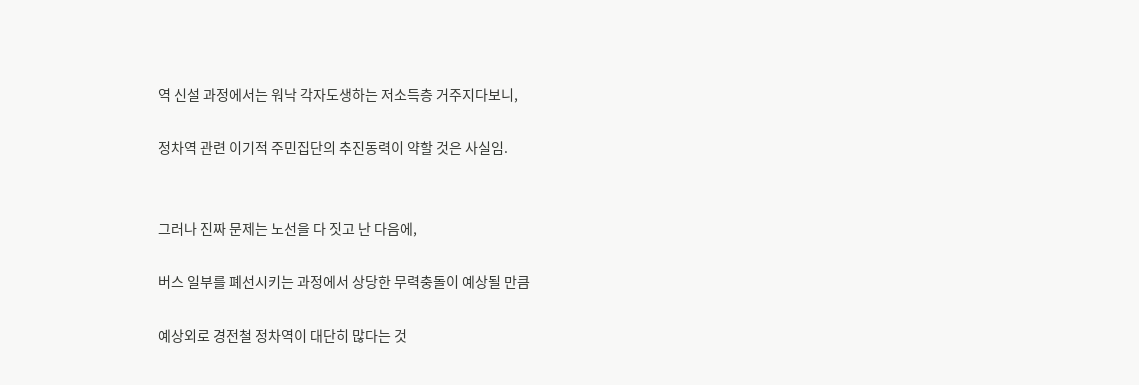역 신설 과정에서는 워낙 각자도생하는 저소득층 거주지다보니,

정차역 관련 이기적 주민집단의 추진동력이 약할 것은 사실임.


그러나 진짜 문제는 노선을 다 짓고 난 다음에,

버스 일부를 폐선시키는 과정에서 상당한 무력충돌이 예상될 만큼

예상외로 경전철 정차역이 대단히 많다는 것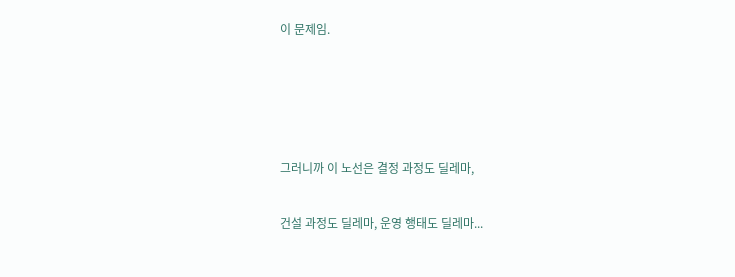이 문제임.




그러니까 이 노선은 결정 과정도 딜레마,

건설 과정도 딜레마, 운영 행태도 딜레마...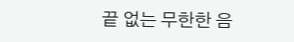끝 없는 무한한 음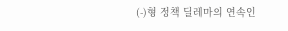(-)형 정책 딜레마의 연속인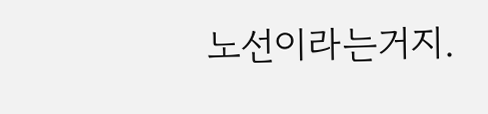노선이라는거지.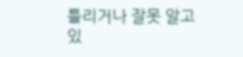틀리거나 잘못 알고 있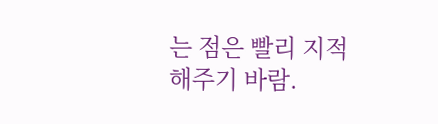는 점은 빨리 지적해주기 바람.